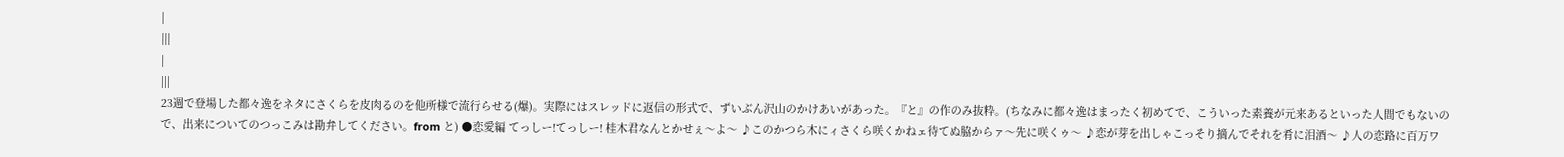|
|||
|
|||
23週で登場した都々逸をネタにさくらを皮肉るのを他所様で流行らせる(爆)。実際にはスレッドに返信の形式で、ずいぶん沢山のかけあいがあった。『と』の作のみ抜粋。(ちなみに都々逸はまったく初めてで、こういった素養が元来あるといった人間でもないので、出来についてのつっこみは勘弁してください。from と) ●恋愛編 てっしー!てっしー! 桂木君なんとかせぇ〜よ〜 ♪このかつら木にィさくら咲くかねェ待てぬ脇からァ〜先に咲くゥ〜 ♪恋が芽を出しゃこっそり摘んでそれを肴に泪酒〜 ♪人の恋路に百万ワ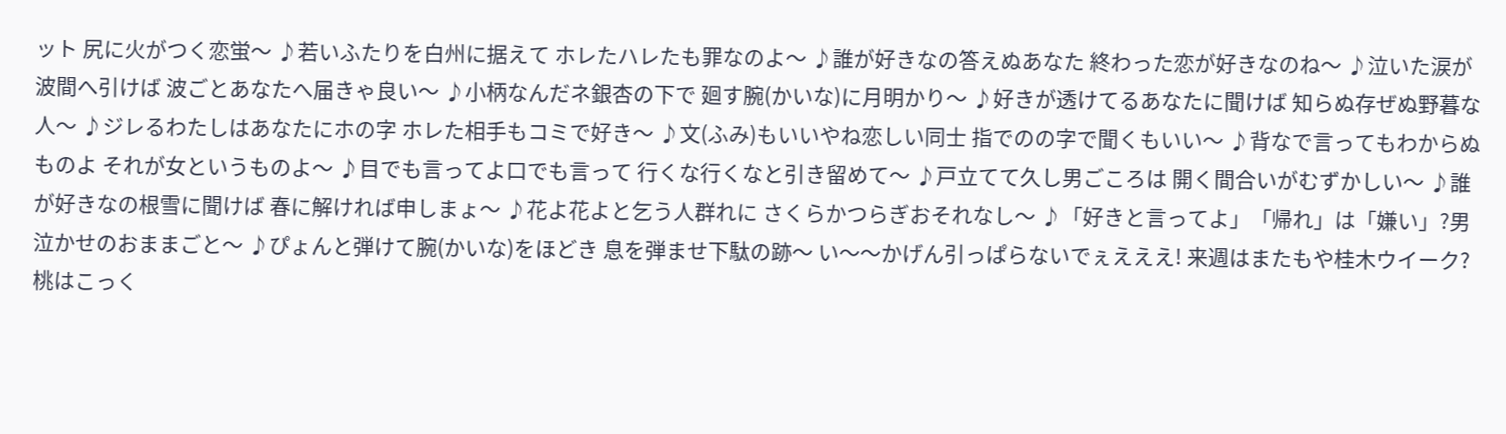ット 尻に火がつく恋蛍〜 ♪若いふたりを白州に据えて ホレたハレたも罪なのよ〜 ♪誰が好きなの答えぬあなた 終わった恋が好きなのね〜 ♪泣いた涙が波間へ引けば 波ごとあなたへ届きゃ良い〜 ♪小柄なんだネ銀杏の下で 廻す腕(かいな)に月明かり〜 ♪好きが透けてるあなたに聞けば 知らぬ存ぜぬ野暮な人〜 ♪ジレるわたしはあなたにホの字 ホレた相手もコミで好き〜 ♪文(ふみ)もいいやね恋しい同士 指でのの字で聞くもいい〜 ♪背なで言ってもわからぬものよ それが女というものよ〜 ♪目でも言ってよ口でも言って 行くな行くなと引き留めて〜 ♪戸立てて久し男ごころは 開く間合いがむずかしい〜 ♪誰が好きなの根雪に聞けば 春に解ければ申しまょ〜 ♪花よ花よと乞う人群れに さくらかつらぎおそれなし〜 ♪「好きと言ってよ」「帰れ」は「嫌い」?男泣かせのおままごと〜 ♪ぴょんと弾けて腕(かいな)をほどき 息を弾ませ下駄の跡〜 い〜〜かげん引っぱらないでぇえええ! 来週はまたもや桂木ウイーク? 桃はこっく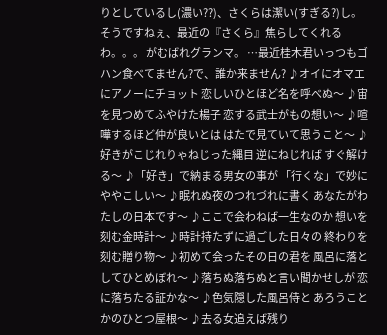りとしているし(濃い??)、さくらは潔い(すぎる?)し。 そうですねぇ、最近の『さくら』焦らしてくれるわ。。。 がむばれグランマ。 …最近桂木君いっつもゴハン食べてません?で、誰か来ません? ♪オイにオマエにアノーにチョット 恋しいひとほど名を呼べぬ〜 ♪宙を見つめてふやけた楊子 恋する武士がもの想い〜 ♪喧嘩するほど仲が良いとは はたで見ていて思うこと〜 ♪好きがこじれりゃねじった縄目 逆にねじれば すぐ解ける〜 ♪「好き」で納まる男女の事が 「行くな」で妙にややこしい〜 ♪眠れぬ夜のつれづれに書く あなたがわたしの日本です〜 ♪ここで会わねば一生なのか 想いを刻む金時計〜 ♪時計持たずに過ごした日々の 終わりを刻む贈り物〜 ♪初めて会ったその日の君を 風呂に落としてひとめぼれ〜 ♪落ちぬ落ちぬと言い聞かせしが 恋に落ちたる証かな〜 ♪色気隠した風呂侍と あろうことかのひとつ屋根〜 ♪去る女追えば残り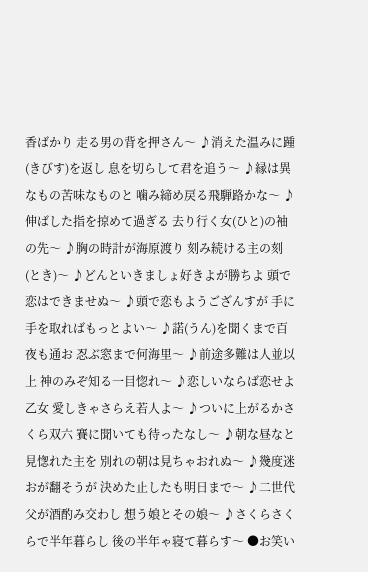香ばかり 走る男の背を押さん〜 ♪消えた温みに踵(きびす)を返し 息を切らして君を追う〜 ♪縁は異なもの苦味なものと 噛み締め戻る飛騨路かな〜 ♪伸ばした指を掠めて過ぎる 去り行く女(ひと)の袖の先〜 ♪胸の時計が海原渡り 刻み続ける主の刻(とき)〜 ♪どんといきましょ好きよが勝ちよ 頭で恋はできませぬ〜 ♪頭で恋もようござんすが 手に手を取ればもっとよい〜 ♪諾(うん)を聞くまで百夜も通お 忍ぶ窓まで何海里〜 ♪前途多難は人並以上 神のみぞ知る一目惚れ〜 ♪恋しいならば恋せよ乙女 愛しきゃさらえ若人よ〜 ♪ついに上がるかさくら双六 賽に聞いても待ったなし〜 ♪朝な昼なと見愡れた主を 別れの朝は見ちゃおれぬ〜 ♪幾度迷おが翻そうが 決めた止したも明日まで〜 ♪二世代父が酒酌み交わし 想う娘とその娘〜 ♪さくらさくらで半年暮らし 後の半年ゃ寝て暮らす〜 ●お笑い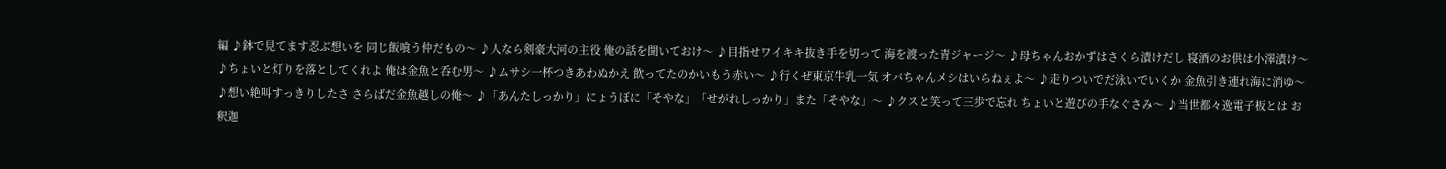編 ♪鉢で見てます忍ぶ想いを 同じ飯喰う仲だもの〜 ♪人なら剣豪大河の主役 俺の話を聞いておけ〜 ♪目指せワイキキ抜き手を切って 海を渡った青ジャージ〜 ♪母ちゃんおかずはさくら漬けだし 寝酒のお供は小澤漬け〜 ♪ちょいと灯りを落としてくれよ 俺は金魚と呑む男〜 ♪ムサシ一杯つきあわぬかえ 飲ってたのかいもう赤い〜 ♪行くぜ東京牛乳一気 オバちゃんメシはいらねぇよ〜 ♪走りついでだ泳いでいくか 金魚引き連れ海に消ゆ〜 ♪想い絶叫すっきりしたさ さらばだ金魚越しの俺〜 ♪「あんたしっかり」にょうぼに「そやな」「せがれしっかり」また「そやな」〜 ♪クスと笑って三歩で忘れ ちょいと遊びの手なぐさみ〜 ♪当世都々逸電子板とは お釈迦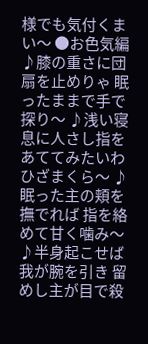様でも気付くまい〜 ●お色気編 ♪膝の重さに団扇を止めりゃ 眠ったままで手で探り〜 ♪浅い寝息に人さし指を あててみたいわひざまくら〜 ♪眠った主の頬を撫でれば 指を絡めて甘く噛み〜 ♪半身起こせば我が腕を引き 留めし主が目で殺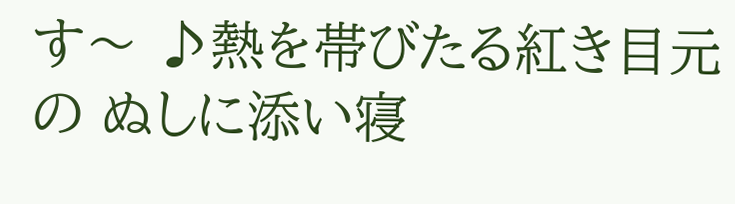す〜 ♪熱を帯びたる紅き目元の ぬしに添い寝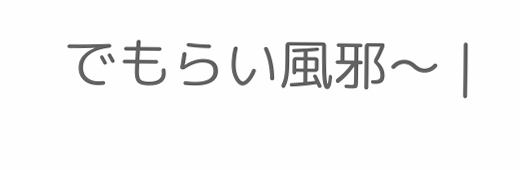でもらい風邪〜 |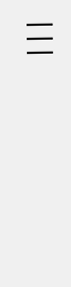|||